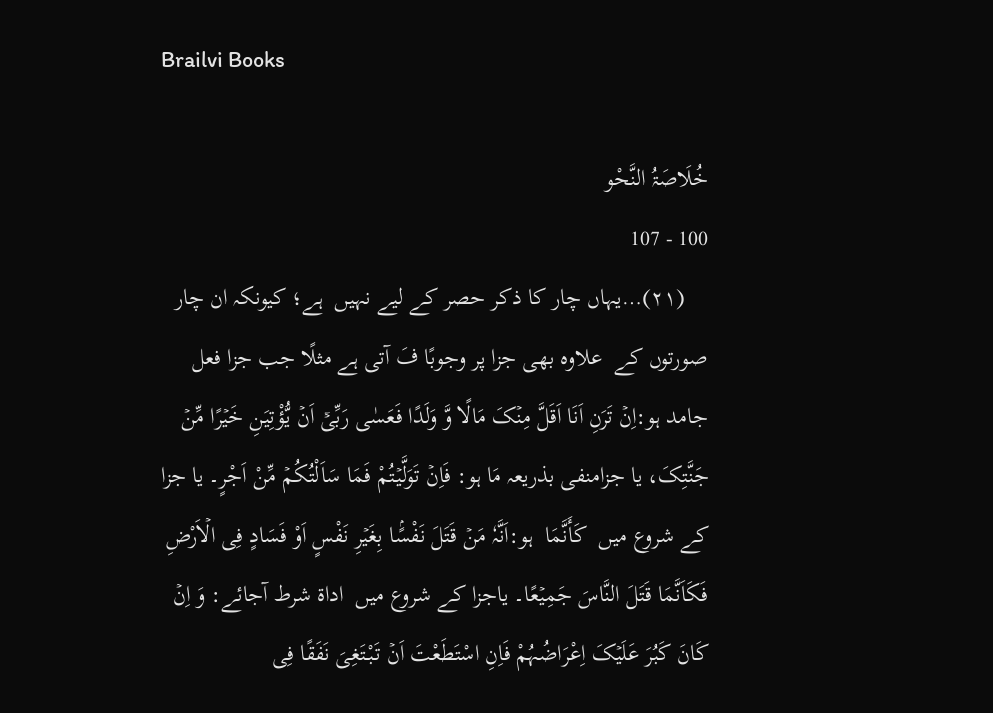Brailvi Books

خُلَاصَۃُ النَّحْو
100 - 107
    (۲۱)…یہاں چار کا ذکر حصر کے لیے نہیں  ہے؛ کیونکہ ان چار صورتوں کے  علاوہ بھی جزا پر وجوبًا فَ آتی ہے مثلًا جب جزا فعل جامد ہو:اِنۡ تَرَنِ اَنَا اَقَلَّ مِنۡکَ مَالًا وَّ وَلَدًا فَعَسٰی رَبِّیۡۤ اَنۡ یُّؤْتِیَنِ خَیۡرًا مِّنۡ جَنَّتِکَ، یا جزامنفی بذریعہ مَا ہو: فَاِنۡ تَوَلَّیۡتُمْ فَمَا سَاَلْتُکُمۡ مِّنْ اَجْرٍ۔ یا جزا کے شروع میں  کَأَنَّمَا  ہو:اَنَّہٗ مَنۡ قَتَلَ نَفْسًۢا بِغَیۡرِ نَفْسٍ اَوْ فَسَادٍ فِی الۡاَرْضِ فَکَاَنَّمَا قَتَلَ النَّاسَ جَمِیۡعًا۔ یاجزا کے شروع میں  اداۃ شرط آجائے: وَ اِنۡ کَانَ کَبُرَ عَلَیۡکَ اِعْرَاضُہُمْ فَاِنِ اسْتَطَعْتَ اَنۡ تَبْتَغِیَ نَفَقًا فِی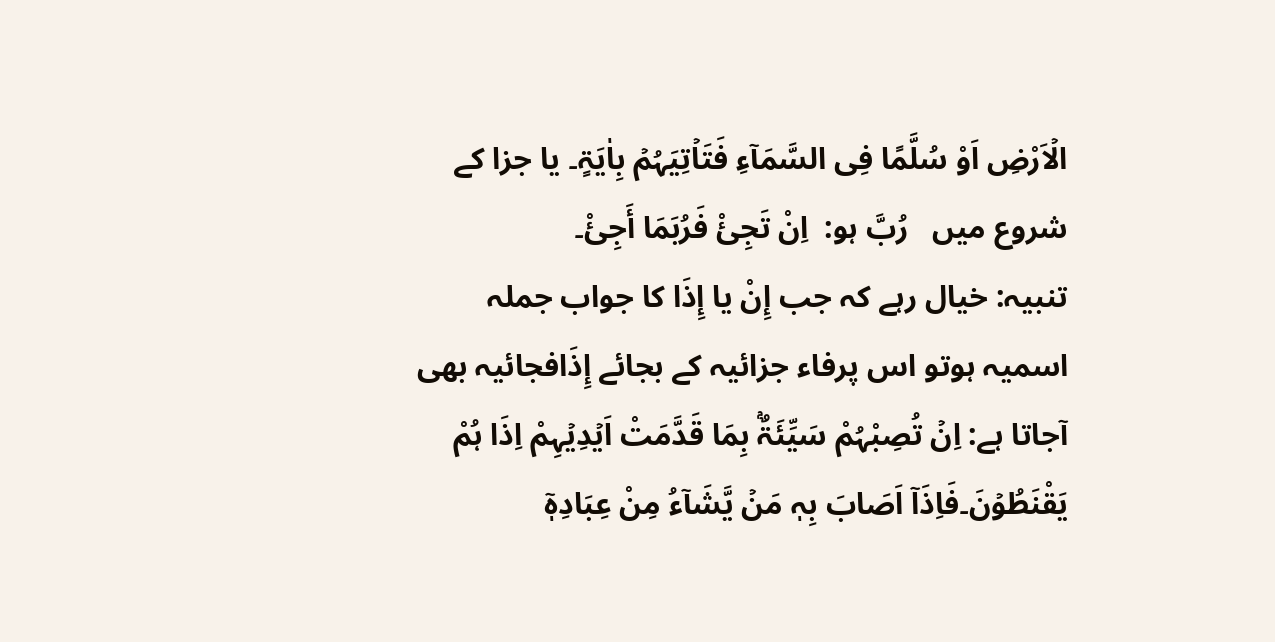الۡاَرْضِ اَوْ سُلَّمًا فِی السَّمَآءِ فَتَاۡتِیَہُمۡ بِاٰیَۃٍ۔ یا جزا کے شروع میں   رُبَّ ہو:  اِنْ تَجِیْٔ فَرُبَمَا أَجِیْٔ۔
تنبیہ: خیال رہے کہ جب إِنْ یا إِذَا کا جواب جملہ اسمیہ ہوتو اس پرفاء جزائیہ کے بجائے إِذَافجائیہ بھی آجاتا ہے: اِنۡ تُصِبْہُمْ سَیِّئَۃٌۢ بِمَا قَدَّمَتْ اَیۡدِیۡہِمْ اِذَا ہُمْ یَقْنَطُوۡنَ۔فَاِذَاۤ اَصَابَ بِہٖ مَنۡ یَّشَآءُ مِنْ عِبَادِہٖۤ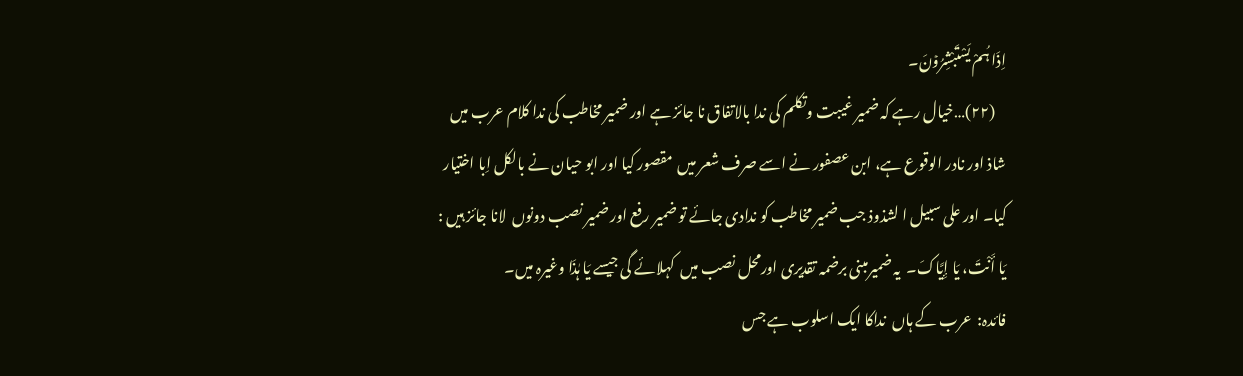اِذَا ہُمْ یَسْتَبْشِرُوۡنَ۔
    (۲۲)…خیال رہے کہ ضمیر غیبت وتکلم کی ندا بالاتفاق نا جائز ہے اور ضمیر مخاطب کی ندا کلام عرب میں  شاذ اور نادر الوقوع ہے، ابن عصفور نے اسے صرف شعر میں  مقصور کیا اور ابو حیان نے بالکل اِبا اختیار کیا۔ اور علی سبیل ا لشذوذ جب ضمیر مخاطب کو ندادی جائے تو ضمیر رفع اور ضمیر نصب دونوں  لانا جائز ہیں : یَا أَنْتَ، یَا إِیَّاکَ۔  یہ ضمیرمبنی برضمہ تقدیری اورمحل نصب میں  کہلائے گی جیسے یَا ہٰذَا وغیرہ میں۔
فائدہ:  عرب کے ہاں  نداکا ایک اسلوب ہے جس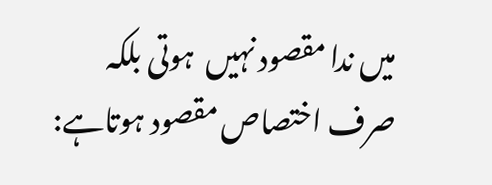میں ندا مقصود نہیں  ہوتی بلکہ صرف اختصاص مقصود ہوتاہے: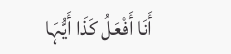أَنَا أَفْعَلُ کَذَا أَیُّہَا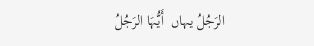الرَجُلُ یہاں  أَیُّہَا الرَجُلُ